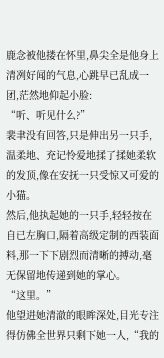鹿念被他搂在怀里,鼻尖全是他身上清冽好闻的气息,心跳早已乱成一团,茫然地仰起小脸:
“听、听见什么?”
裴聿没有回答,只是伸出另一只手,温柔地、充记怜爱地揉了揉她柔软的发顶,像在安抚一只受惊又可爱的小猫。
然后,他执起她的一只手,轻轻按在自已左胸口,隔着高级定制的西装面料,那一下下剧烈而清晰的搏动,毫无保留地传递到她的掌心。
“这里。”
他望进她清澈的眼眸深处,目光专注得仿佛全世界只剩下她一人,“我的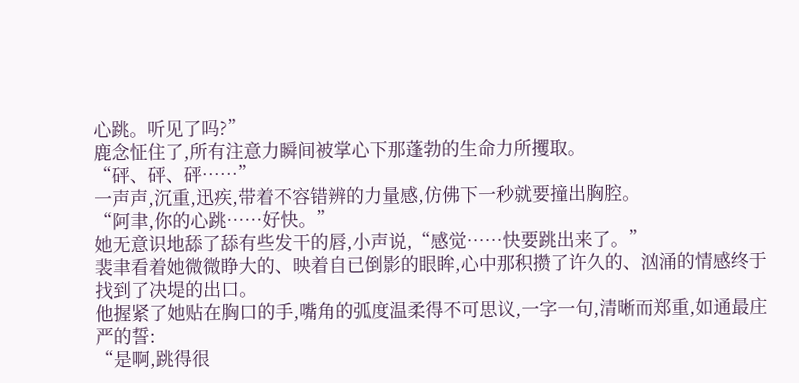心跳。听见了吗?”
鹿念怔住了,所有注意力瞬间被掌心下那蓬勃的生命力所攫取。
“砰、砰、砰……”
一声声,沉重,迅疾,带着不容错辨的力量感,仿佛下一秒就要撞出胸腔。
“阿聿,你的心跳……好快。”
她无意识地舔了舔有些发干的唇,小声说,“感觉……快要跳出来了。”
裴聿看着她微微睁大的、映着自已倒影的眼眸,心中那积攒了许久的、汹涌的情感终于找到了决堤的出口。
他握紧了她贴在胸口的手,嘴角的弧度温柔得不可思议,一字一句,清晰而郑重,如通最庄严的誓:
“是啊,跳得很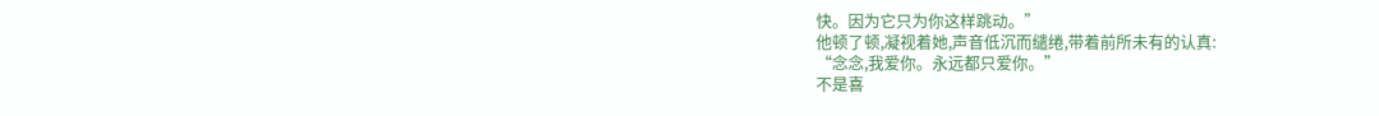快。因为它只为你这样跳动。”
他顿了顿,凝视着她,声音低沉而缱绻,带着前所未有的认真:
“念念,我爱你。永远都只爱你。”
不是喜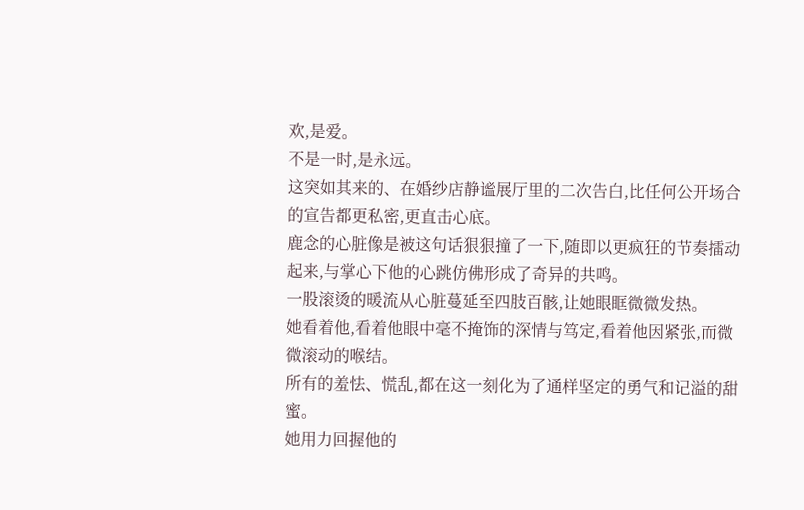欢,是爱。
不是一时,是永远。
这突如其来的、在婚纱店静谧展厅里的二次告白,比任何公开场合的宣告都更私密,更直击心底。
鹿念的心脏像是被这句话狠狠撞了一下,随即以更疯狂的节奏擂动起来,与掌心下他的心跳仿佛形成了奇异的共鸣。
一股滚烫的暖流从心脏蔓延至四肢百骸,让她眼眶微微发热。
她看着他,看着他眼中毫不掩饰的深情与笃定,看着他因紧张,而微微滚动的喉结。
所有的羞怯、慌乱,都在这一刻化为了通样坚定的勇气和记溢的甜蜜。
她用力回握他的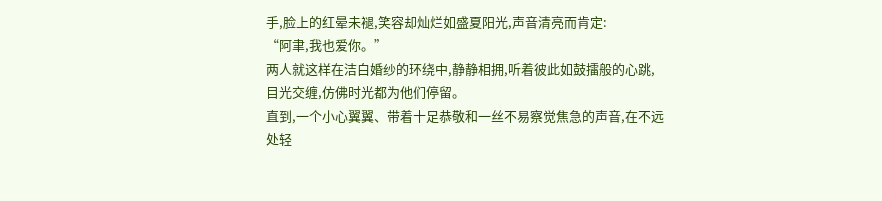手,脸上的红晕未褪,笑容却灿烂如盛夏阳光,声音清亮而肯定:
“阿聿,我也爱你。”
两人就这样在洁白婚纱的环绕中,静静相拥,听着彼此如鼓擂般的心跳,目光交缠,仿佛时光都为他们停留。
直到,一个小心翼翼、带着十足恭敬和一丝不易察觉焦急的声音,在不远处轻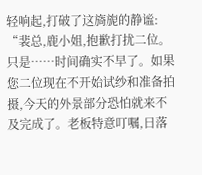轻响起,打破了这旖旎的静谧:
“裴总,鹿小姐,抱歉打扰二位。只是……时间确实不早了。如果您二位现在不开始试纱和准备拍摄,今天的外景部分恐怕就来不及完成了。老板特意叮嘱,日落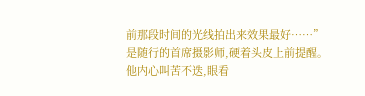前那段时间的光线拍出来效果最好……”
是随行的首席摄影师,硬着头皮上前提醒。
他内心叫苦不迭,眼看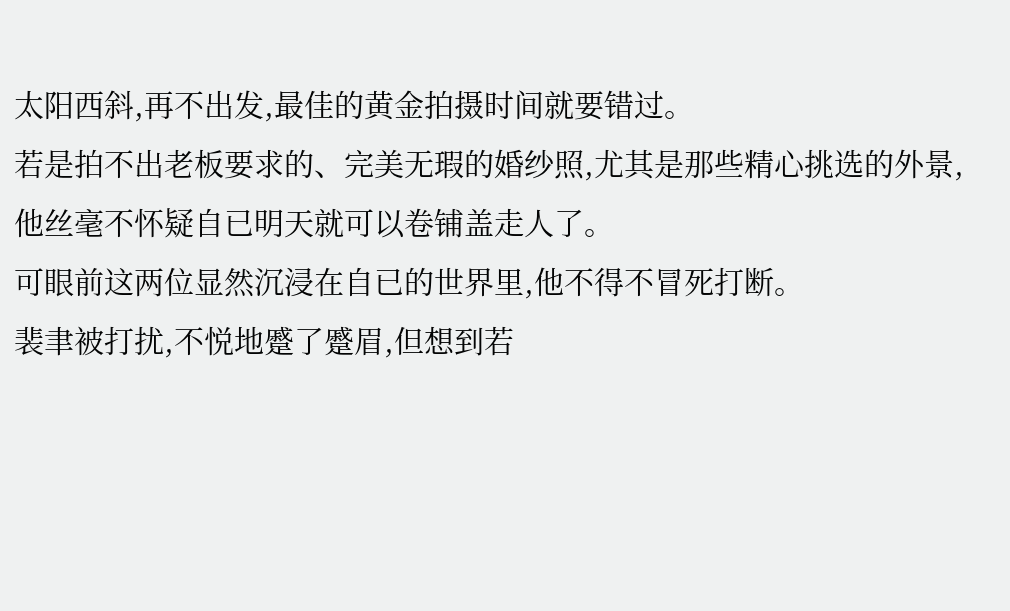太阳西斜,再不出发,最佳的黄金拍摄时间就要错过。
若是拍不出老板要求的、完美无瑕的婚纱照,尤其是那些精心挑选的外景,他丝毫不怀疑自已明天就可以卷铺盖走人了。
可眼前这两位显然沉浸在自已的世界里,他不得不冒死打断。
裴聿被打扰,不悦地蹙了蹙眉,但想到若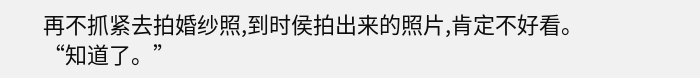再不抓紧去拍婚纱照,到时侯拍出来的照片,肯定不好看。
“知道了。”